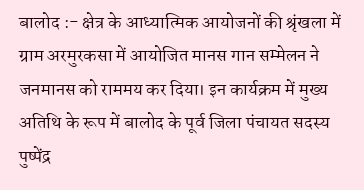बालोद :- क्षेत्र के आध्यात्मिक आयोजनों की श्रृंखला में ग्राम अरमुरकसा में आयोजित मानस गान सम्मेलन ने जनमानस को राममय कर दिया। इन कार्यक्रम में मुख्य अतिथि के रूप में बालोद के पूर्व जिला पंचायत सदस्य पुष्पेंद्र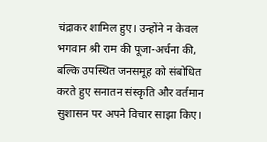चंद्राकर शामिल हुए। उन्होंने न केवल भगवान श्री राम की पूजा-अर्चना की, बल्कि उपस्थित जनसमूह को संबोधित करते हुए सनातन संस्कृति और वर्तमान सुशासन पर अपने विचार साझा किए।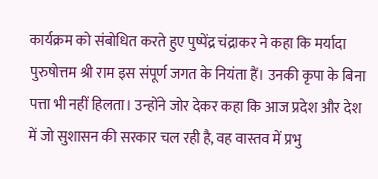कार्यक्रम को संबोधित करते हुए पुष्पेंद्र चंद्राकर ने कहा कि मर्यादा पुरुषोत्तम श्री राम इस संपूर्ण जगत के नियंता हैं। उनकी कृपा के बिना पत्ता भी नहीं हिलता। उन्होंने जोर देकर कहा कि आज प्रदेश और देश में जो सुशासन की सरकार चल रही है, वह वास्तव में प्रभु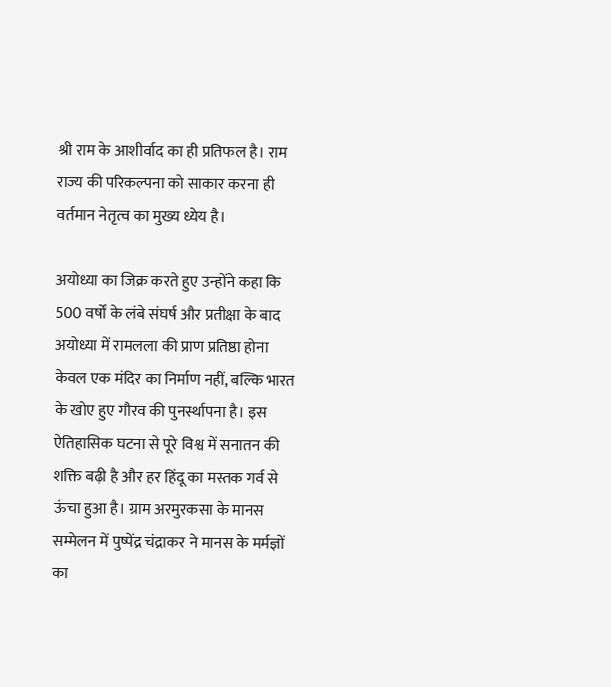श्री राम के आशीर्वाद का ही प्रतिफल है। राम राज्य की परिकल्पना को साकार करना ही वर्तमान नेतृत्व का मुख्य ध्येय है।

अयोध्या का जिक्र करते हुए उन्होंने कहा कि 500 वर्षों के लंबे संघर्ष और प्रतीक्षा के बाद अयोध्या में रामलला की प्राण प्रतिष्ठा होना केवल एक मंदिर का निर्माण नहीं, बल्कि भारत के खोए हुए गौरव की पुनर्स्थापना है। इस ऐतिहासिक घटना से पूरे विश्व में सनातन की शक्ति बढ़ी है और हर हिंदू का मस्तक गर्व से ऊंचा हुआ है। ग्राम अरमुरकसा के मानस सम्मेलन में पुष्पेंद्र चंद्राकर ने मानस के मर्मज्ञों का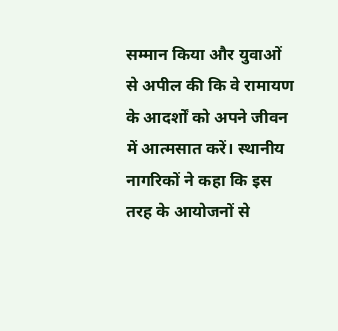सम्मान किया और युवाओं से अपील की कि वे रामायण के आदर्शों को अपने जीवन में आत्मसात करें। स्थानीय नागरिकों ने कहा कि इस तरह के आयोजनों से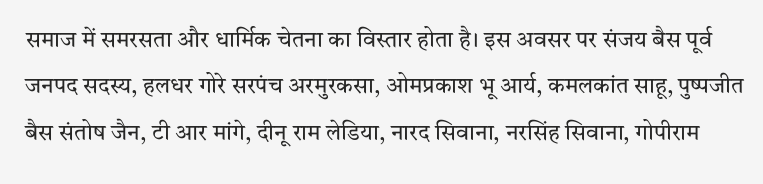समाज में समरसता और धार्मिक चेतना का विस्तार होता है। इस अवसर पर संजय बैस पूर्व जनपद सदस्य, हलधर गोरे सरपंच अरमुरकसा, ओमप्रकाश भू आर्य, कमलकांत साहू, पुष्पजीत बैस संतोष जैन, टी आर मांगे, दीनू राम लेडिया, नारद सिवाना, नरसिंह सिवाना, गोपीराम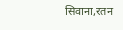सिवाना,रतन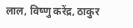लाल, विष्णु करेंद्र, ठाकुर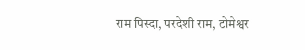राम पिस्दा, परदेशी राम, टोमेश्वर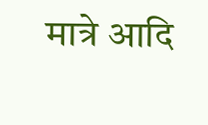मात्रे आदि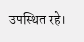उपस्थित रहे।